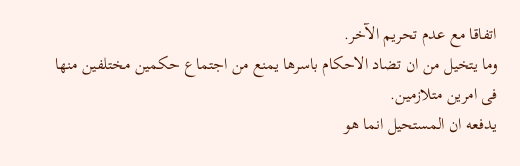اتفاقا مع عدم تحريم الآخر.
وما يتخيل من ان تضاد الاحكام باسرها يمنع من اجتماع حكمين مختلفين منها فى امرين متلازمين.
يدفعه ان المستحيل انما هو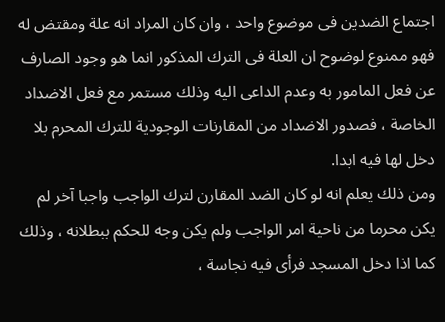اجتماع الضدين فى موضوع واحد ، وان كان المراد انه علة ومقتض له فهو ممنوع لوضوح ان العلة فى الترك المذكور انما هو وجود الصارف عن فعل المامور به وعدم الداعى اليه وذلك مستمر مع فعل الاضداد الخاصة ، فصدور الاضداد من المقارنات الوجودية للترك المحرم بلا دخل لها فيه ابدا.
ومن ذلك يعلم انه لو كان الضد المقارن لترك الواجب واجبا آخر لم يكن محرما من ناحية امر الواجب ولم يكن وجه للحكم ببطلانه ، وذلك كما اذا دخل المسجد فرأى فيه نجاسة ،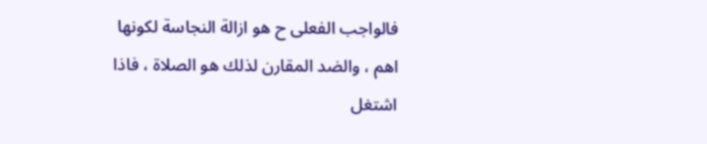فالواجب الفعلى ح هو ازالة النجاسة لكونها اهم ، والضد المقارن لذلك هو الصلاة ، فاذا اشتغل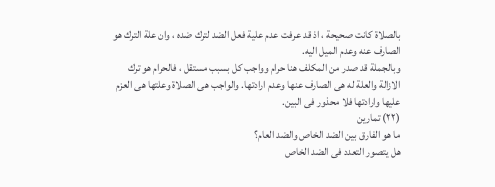بالصلاة كانت صحيحة ، اذ قد عرفت عدم علية فعل الضد لترك ضده ، وان علة الترك هو الصارف عنه وعدم الميل اليه.
وبالجملة قد صدر من المكلف هنا حرام وواجب كل بسبب مستقل ، فالحرام هو ترك الازالة والعلة له هى الصارف عنها وعدم ارادتها. والواجب هى الصلاة وعلتها هى العزم عليها وارادتها فلا محذور فى البين.
(٢٢) تمارين
ما هو الفارق بين الضد الخاص والضد العام؟
هل يتصور التعدد فى الضد الخاص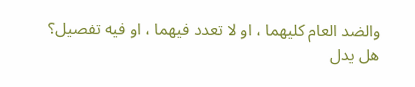والضد العام كليهما ، او لا تعدد فيهما ، او فيه تفصيل؟
هل يدل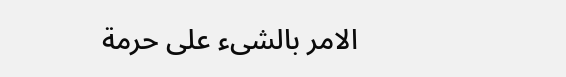الامر بالشىء على حرمة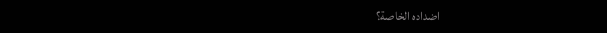اضداده الخاصة؟